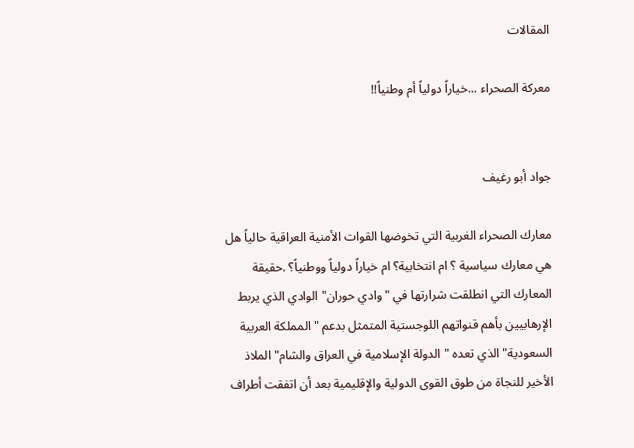المقالات

معركة الصحراء ...خياراً دولياً أم وطنياً!!


جواد أبو رغيف

معارك الصحراء الغربية التي تخوضها القوات الأمنية العراقية حالياً هل هي معارك سياسية ؟ ام انتخابية؟ ام خياراً دولياً ووطنياً؟ .حقيقة المعارك التي انطلقت شرارتها في "وادي حوران" الوادي الذي يربط الإرهابيين بأهم قنواتهم اللوجستية المتمثل بدعم "المملكة العربية السعودية" الذي تعده "الدولة الإسلامية في العراق والشام" الملاذ الأخير للنجاة من طوق القوى الدولية والإقليمية بعد أن اتفقت أطراف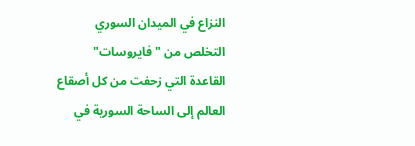النزاع في الميدان السوري التخلص من "فايروسات" القاعدة التي زحفت من كل أصقاع العالم إلى الساحة السورية في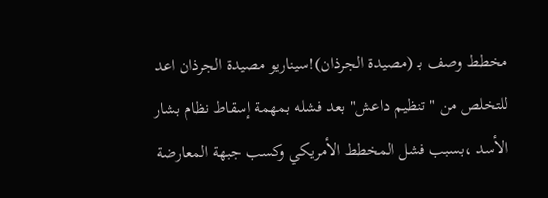مخطط وصف بـ (مصيدة الجرذان)!سيناريو مصيدة الجرذان اعد للتخلص من "تنظيم داعش" بعد فشله بمهمة إسقاط نظام بشار الأسد ،بسبب فشل المخطط الأمريكي وكسب جبهة المعارضة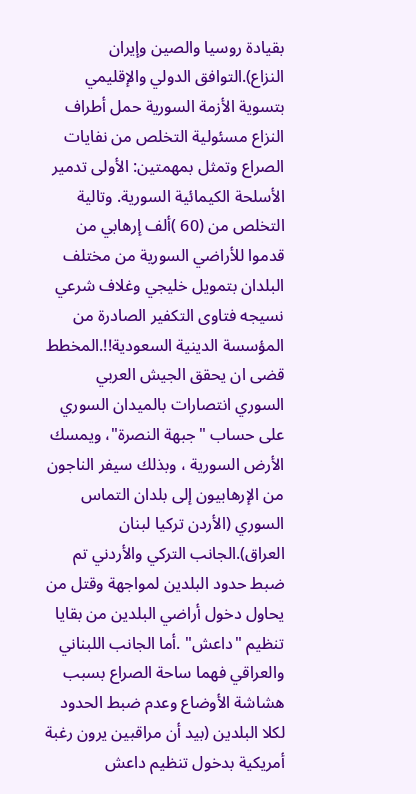بقيادة روسيا والصين وإيران النزاع).التوافق الدولي والإقليمي بتسوية الأزمة السورية حمل أطراف النزاع مسئولية التخلص من نفايات الصراع وتمثل بمهمتين: الأولى تدمير الأسلحة الكيمائية السورية. وتالية التخلص من (60 )ألف إرهابي من قدموا للأراضي السورية من مختلف البلدان بتمويل خليجي وغلاف شرعي نسيجه فتاوى التكفير الصادرة من المؤسسة الدينية السعودية!!.المخطط قضى ان يحقق الجيش العربي السوري انتصارات بالميدان السوري على حساب "جبهة النصرة"، ويمسك الأرض السورية ، وبذلك سيفر الناجون من الإرهابيون إلى بلدان التماس السوري (الأردن تركيا لبنان العراق).الجانب التركي والأردني تم ضبط حدود البلدين لمواجهة وقتل من يحاول دخول أراضي البلدين من بقايا تنظيم "داعش" .أما الجانب اللبناني والعراقي فهما ساحة الصراع بسبب هشاشة الأوضاع وعدم ضبط الحدود لكلا البلدين (بيد أن مراقبين يرون رغبة أمريكية بدخول تنظيم داعش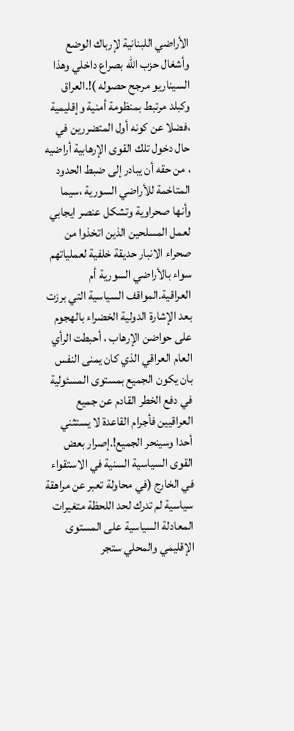الأراضي اللبنانية لإرباك الوضع وأشغال حزب الله بصراع داخلي وهذا السيناريو مرجح حصوله )!.العراق وكبلد مرتبط بمنظومة أمنية وإقليمية ،فضلا عن كونه أول المتضررين في حال دخول تلك القوى الإرهابية أراضيه ، من حقه أن يبادر إلى ضبط الحدود المتاخمة للأراضي السورية ،سيما وأنها صحراوية وتشكل عنصر ايجابي لعمل المسلحين الذين اتخذوا من صحراء الانبار حديقة خلفية لعملياتهم سواء بالأراضي السورية أم العراقية.المواقف السياسية التي برزت بعد الإشارة الدولية الخضراء بالهجوم على حواضن الإرهاب ، أحبطت الرأي العام العراقي الذي كان يمنى النفس بان يكون الجميع بمستوى المسئولية في دفع الخطر القادم عن جميع العراقيين فأجرام القاعدة لا يستثني أحدا وسينحر الجميع!.إصرار بعض القوى السياسية السنية في الاستقواء في الخارج (في محاولة تعبر عن مراهقة سياسية لم تدرك لحد اللحظة متغيرات المعادلة السياسية على المستوى الإقليمي والمحلي ستجر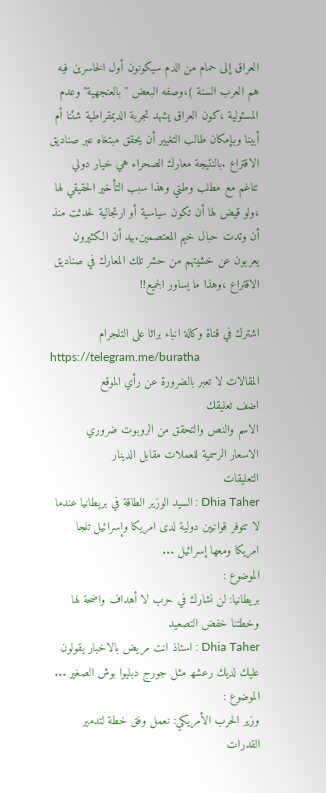العراق إلى حمام من الدم سيكونون أول الخاسرين فيه هم العرب السنة )،وصفه البعض "بالعنجهية" وعدم المسئولية ،كون العراق يشهد تجربة الديمقراطية شئنا أم أبينا وبإمكان طالب التغيير أن يحقق مبتغاه عبر صناديق الاقتراع .بالنتيجة معارك الصحراء هي خيار دولي تناغم مع مطلب وطني وهذا سبب التأخير الحقيقي لها ،ولو قيض لها أن تكون سياسية أو ارتجالية لحدثت منذ أن وتدت حبال خيم المعتصمين.بيد أن الكثيرون يعربون عن خشيتهم من حشر تلك المعارك في صناديق الاقتراع ،وهذا ما يساور الجميع!!

اشترك في قناة وكالة انباء براثا على التلجرام
https://telegram.me/buratha
المقالات لا تعبر بالضرورة عن رأي الموقع
اضف تعليقك
الاسم والنص والتحقق من الروبوت ضروري
الاسعار الرسمية للعملات مقابل الدينار
التعليقات
Dhia Taher : السيد الوزير الطاقة في بريطانيا عندما لا تتوفر قوانيين دولية لدى امريكا وإسرائيل تلجا امريكا ومعھا إسرائيل ...
الموضوع :
بريطانيا: لن نشارك في حرب لا أهداف واضحة لها وخطتنا خفض التصعيد
Dhia Taher : استاذ انت مريض بالاخبار يقولون عليك لديك رعشھ مثل جورج دبليوا بوش الصغير ...
الموضوع :
وزير الحرب الأمريكي: نعمل وفق خطة لتدمير القدرات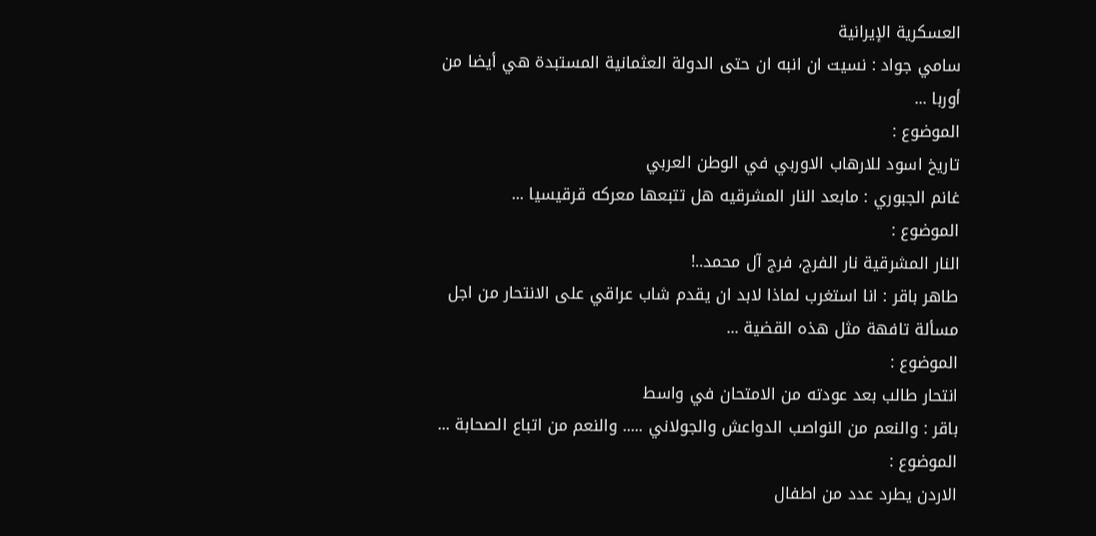العسكرية الإيرانية
سامي جواد : نسيت ان انبه ان حتى الدولة العثمانية المستبدة هي أيضا من أوربا ...
الموضوع :
تاريخ اسود للارهاب الاوربي في الوطن العربي
غانم الجبوري : مابعد النار المشرقيه هل تتبعها معركه قرقيسيا ...
الموضوع :
النار المشرقية نار الفرج، فرج آل محمد..!
طاهر باقر : انا استغرب لماذا لابد ان يقدم شاب عراقي على الانتحار من اجل مسألة تافهة مثل هذه القضية ...
الموضوع :
انتحار طالب بعد عودته من الامتحان في واسط
باقر : والنعم من النواصب الدواعش والجولاني ..... والنعم من اتباع الصحابة ...
الموضوع :
الاردن يطرد عدد من اطفال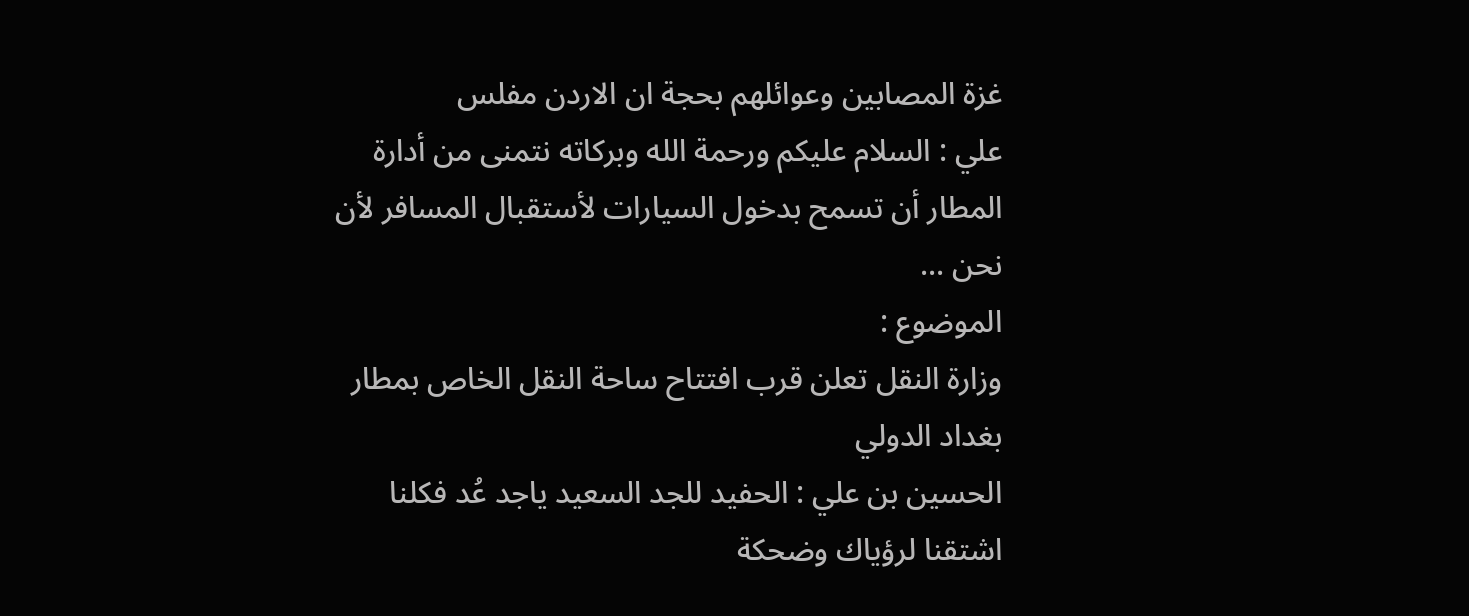غزة المصابين وعوائلهم بحجة ان الاردن مفلس
علي : السلام عليكم ورحمة الله وبركاته نتمنى من أدارة المطار أن تسمح بدخول السيارات لأستقبال المسافر لأن نحن ...
الموضوع :
وزارة النقل تعلن قرب افتتاح ساحة النقل الخاص بمطار بغداد الدولي
الحسين بن علي : الحفيد للجد السعيد ياجد عُد فكلنا اشتقنا لرؤياك وضحكة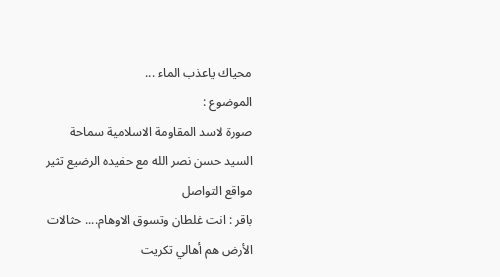محياك ياعذب الماء ...
الموضوع :
صورة لاسد المقاومة الاسلامية سماحة السيد حسن نصر الله مع حفيده الرضيع تثير مواقع التواصل
باقر : انت غلطان وتسوق الاوهام.... حثالات الأرض هم أهالي تكريت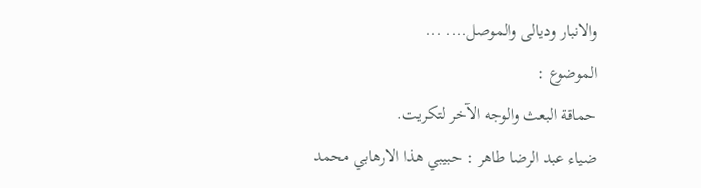والانبار وديالى والموصل.... ...
الموضوع :
حماقة البعث والوجه الآخر لتكريت.
ضياء عبد الرضا طاهر : حبيبي ھذا الارھابي محمد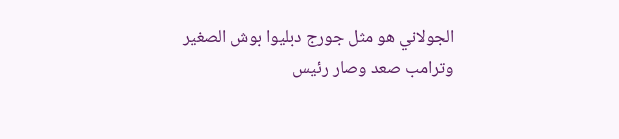الجولاني ھو مثل جورج دبليوا بوش الصغير وترامب صعد وصار رئيس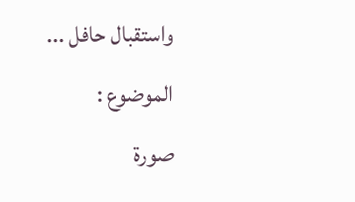واستقبال حافل ...
الموضوع :
صورة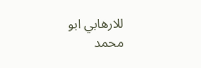للارهابي ابو محمد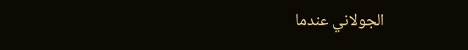الجولاني عندما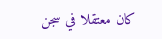كان معتقلا في سجن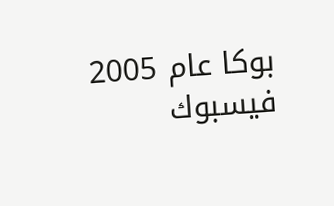بوكا عام 2005
فيسبوك